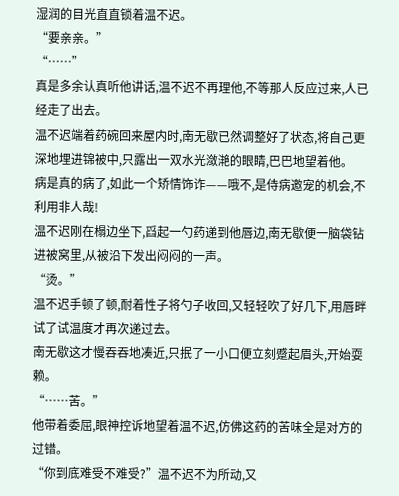湿润的目光直直锁着温不迟。
“要亲亲。”
“……”
真是多余认真听他讲话,温不迟不再理他,不等那人反应过来,人已经走了出去。
温不迟端着药碗回来屋内时,南无歇已然调整好了状态,将自己更深地埋进锦被中,只露出一双水光潋滟的眼睛,巴巴地望着他。
病是真的病了,如此一个矫情饰诈——哦不,是侍病邀宠的机会,不利用非人哉!
温不迟刚在榻边坐下,舀起一勺药递到他唇边,南无歇便一脑袋钻进被窝里,从被沿下发出闷闷的一声。
“烫。”
温不迟手顿了顿,耐着性子将勺子收回,又轻轻吹了好几下,用唇畔试了试温度才再次递过去。
南无歇这才慢吞吞地凑近,只抿了一小口便立刻蹙起眉头,开始耍赖。
“……苦。”
他带着委屈,眼神控诉地望着温不迟,仿佛这药的苦味全是对方的过错。
“你到底难受不难受?”温不迟不为所动,又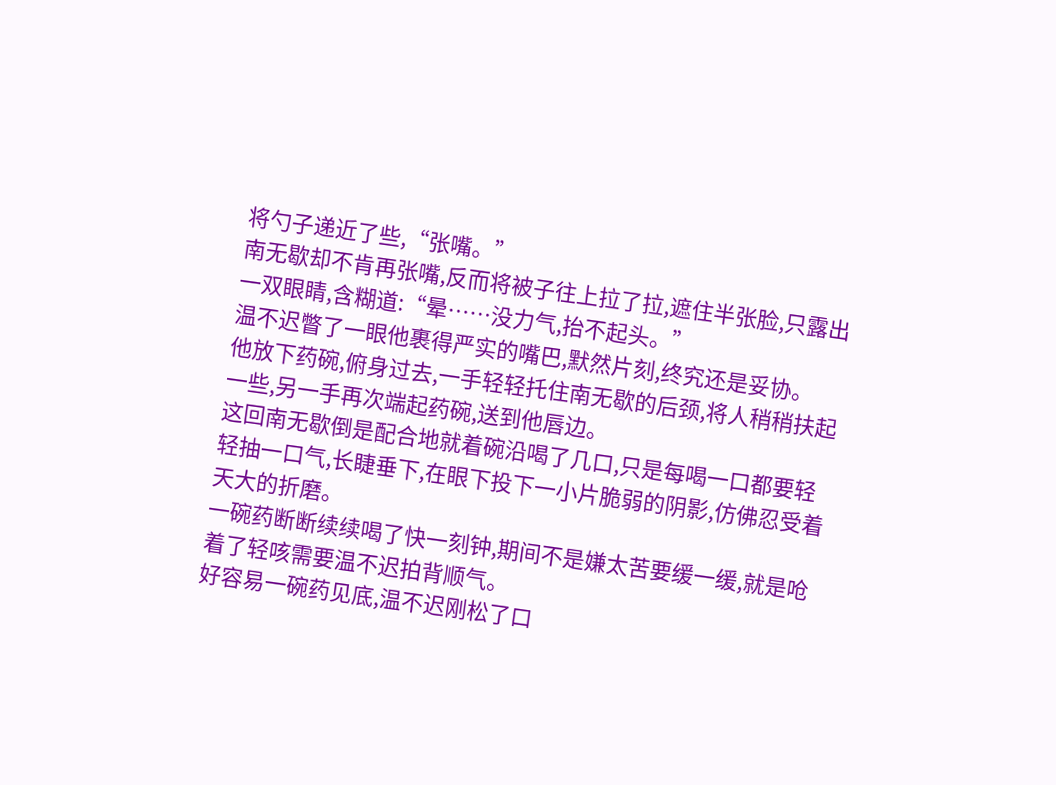将勺子递近了些,“张嘴。”
南无歇却不肯再张嘴,反而将被子往上拉了拉,遮住半张脸,只露出一双眼睛,含糊道:“晕……没力气,抬不起头。”
温不迟瞥了一眼他裹得严实的嘴巴,默然片刻,终究还是妥协。
他放下药碗,俯身过去,一手轻轻托住南无歇的后颈,将人稍稍扶起一些,另一手再次端起药碗,送到他唇边。
这回南无歇倒是配合地就着碗沿喝了几口,只是每喝一口都要轻轻抽一口气,长睫垂下,在眼下投下一小片脆弱的阴影,仿佛忍受着天大的折磨。
一碗药断断续续喝了快一刻钟,期间不是嫌太苦要缓一缓,就是呛着了轻咳需要温不迟拍背顺气。
好容易一碗药见底,温不迟刚松了口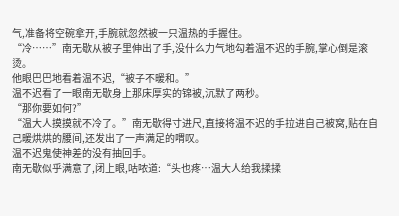气,准备将空碗拿开,手腕就忽然被一只温热的手握住。
“冷……”南无歇从被子里伸出了手,没什么力气地勾着温不迟的手腕,掌心倒是滚烫。
他眼巴巴地看着温不迟,“被子不暖和。”
温不迟看了一眼南无歇身上那床厚实的锦被,沉默了两秒。
“那你要如何?”
“温大人摸摸就不冷了。”南无歇得寸进尺,直接将温不迟的手拉进自己被窝,贴在自己暖烘烘的腰间,还发出了一声满足的喟叹。
温不迟鬼使神差的没有抽回手。
南无歇似乎满意了,闭上眼,咕哝道:“头也疼…温大人给我揉揉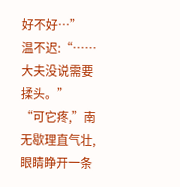好不好…”
温不迟:“……大夫没说需要揉头。”
“可它疼,”南无歇理直气壮,眼睛睁开一条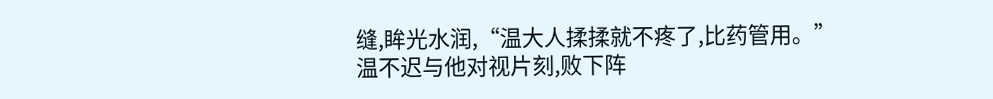缝,眸光水润,“温大人揉揉就不疼了,比药管用。”
温不迟与他对视片刻,败下阵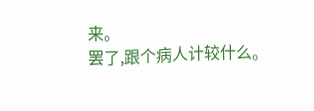来。
罢了,跟个病人计较什么。